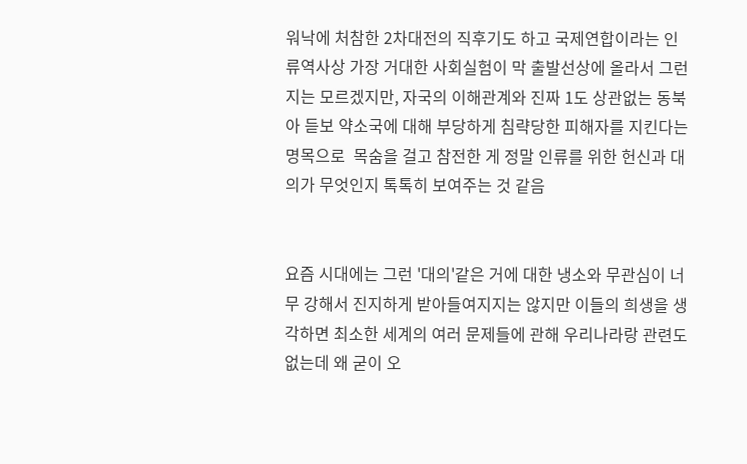워낙에 처참한 2차대전의 직후기도 하고 국제연합이라는 인류역사상 가장 거대한 사회실험이 막 출발선상에 올라서 그런지는 모르겠지만, 자국의 이해관계와 진짜 1도 상관없는 동북아 듣보 약소국에 대해 부당하게 침략당한 피해자를 지킨다는 명목으로  목숨을 걸고 참전한 게 정말 인류를 위한 헌신과 대의가 무엇인지 톡톡히 보여주는 것 같음


요즘 시대에는 그런 '대의'같은 거에 대한 냉소와 무관심이 너무 강해서 진지하게 받아들여지지는 않지만 이들의 희생을 생각하면 최소한 세계의 여러 문제들에 관해 우리나라랑 관련도 없는데 왜 굳이 오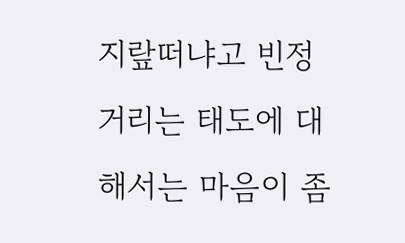지랖떠냐고 빈정거리는 태도에 대해서는 마음이 좀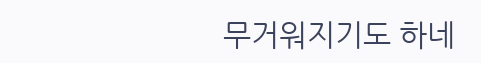무거워지기도 하네